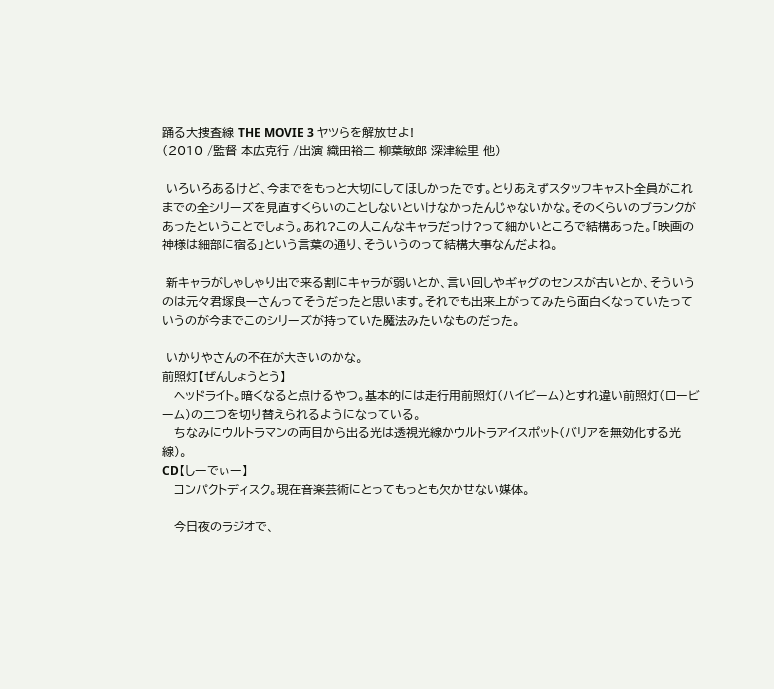踊る大捜査線 THE MOVIE 3 ヤツらを解放せよ!
(2010 /監督 本広克行 /出演 織田裕二 柳葉敏郎 深津絵里 他)

 いろいろあるけど、今までをもっと大切にしてほしかったです。とりあえずスタッフキャスト全員がこれまでの全シリーズを見直すくらいのことしないといけなかったんじゃないかな。そのくらいのブランクがあったということでしょう。あれ?この人こんなキャラだっけ?って細かいところで結構あった。「映画の神様は細部に宿る」という言葉の通り、そういうのって結構大事なんだよね。

 新キャラがしゃしゃり出で来る割にキャラが弱いとか、言い回しやギャグのセンスが古いとか、そういうのは元々君塚良一さんってそうだったと思います。それでも出来上がってみたら面白くなっていたっていうのが今までこのシリーズが持っていた魔法みたいなものだった。

 いかりやさんの不在が大きいのかな。
前照灯【ぜんしょうとう】
   ヘッドライト。暗くなると点けるやつ。基本的には走行用前照灯(ハイビーム)とすれ違い前照灯(ロービーム)の二つを切り替えられるようになっている。
   ちなみにウルトラマンの両目から出る光は透視光線かウルトラアイスポット(バリアを無効化する光線)。
CD【しーでぃー】
   コンパクトディスク。現在音楽芸術にとってもっとも欠かせない媒体。

   今日夜のラジオで、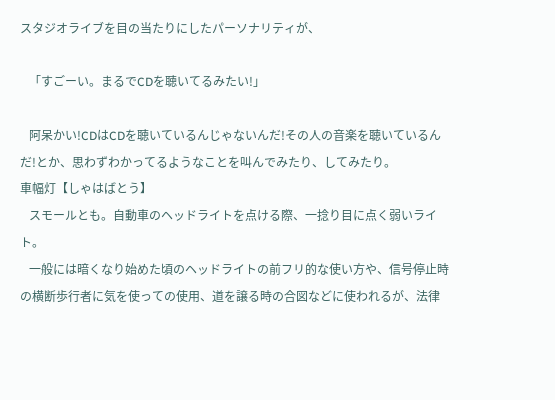スタジオライブを目の当たりにしたパーソナリティが、

   「すごーい。まるでCDを聴いてるみたい!」

   阿呆かい!CDはCDを聴いているんじゃないんだ!その人の音楽を聴いているんだ!とか、思わずわかってるようなことを叫んでみたり、してみたり。
車幅灯【しゃはばとう】
   スモールとも。自動車のヘッドライトを点ける際、一捻り目に点く弱いライト。
   一般には暗くなり始めた頃のヘッドライトの前フリ的な使い方や、信号停止時の横断歩行者に気を使っての使用、道を譲る時の合図などに使われるが、法律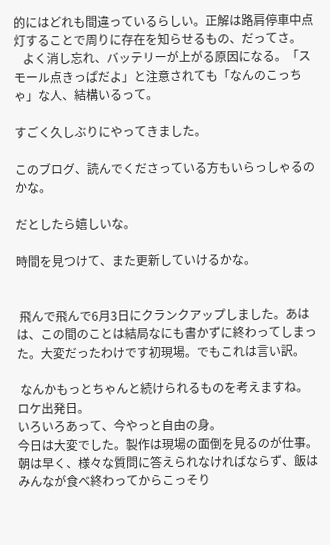的にはどれも間違っているらしい。正解は路肩停車中点灯することで周りに存在を知らせるもの、だってさ。
   よく消し忘れ、バッテリーが上がる原因になる。「スモール点きっぱだよ」と注意されても「なんのこっちゃ」な人、結構いるって。

すごく久しぶりにやってきました。

このブログ、読んでくださっている方もいらっしゃるのかな。

だとしたら嬉しいな。

時間を見つけて、また更新していけるかな。


 飛んで飛んで6月3日にクランクアップしました。あはは、この間のことは結局なにも書かずに終わってしまった。大変だったわけです初現場。でもこれは言い訳。

 なんかもっとちゃんと続けられるものを考えますね。
ロケ出発日。
いろいろあって、今やっと自由の身。
今日は大変でした。製作は現場の面倒を見るのが仕事。
朝は早く、様々な質問に答えられなければならず、飯はみんなが食べ終わってからこっそり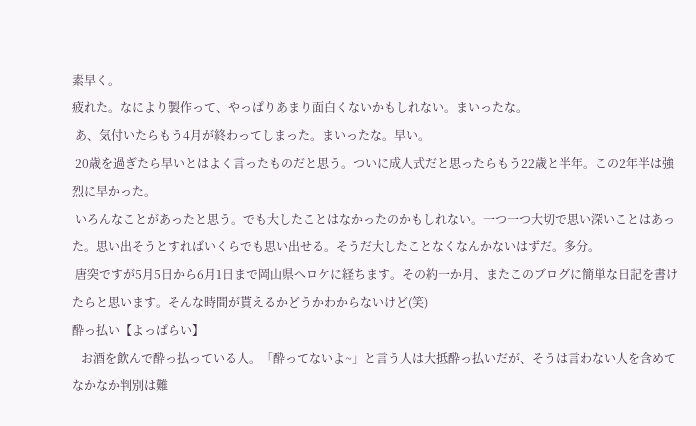素早く。
疲れた。なにより製作って、やっぱりあまり面白くないかもしれない。まいったな。
 あ、気付いたらもう4月が終わってしまった。まいったな。早い。
 20歳を過ぎたら早いとはよく言ったものだと思う。ついに成人式だと思ったらもう22歳と半年。この2年半は強烈に早かった。
 いろんなことがあったと思う。でも大したことはなかったのかもしれない。一つ一つ大切で思い深いことはあった。思い出そうとすればいくらでも思い出せる。そうだ大したことなくなんかないはずだ。多分。
 唐突ですが5月5日から6月1日まで岡山県へロケに経ちます。その約一か月、またこのブログに簡単な日記を書けたらと思います。そんな時間が貰えるかどうかわからないけど(笑)
酔っ払い【よっぱらい】
   お酒を飲んで酔っ払っている人。「酔ってないよ~」と言う人は大抵酔っ払いだが、そうは言わない人を含めてなかなか判別は難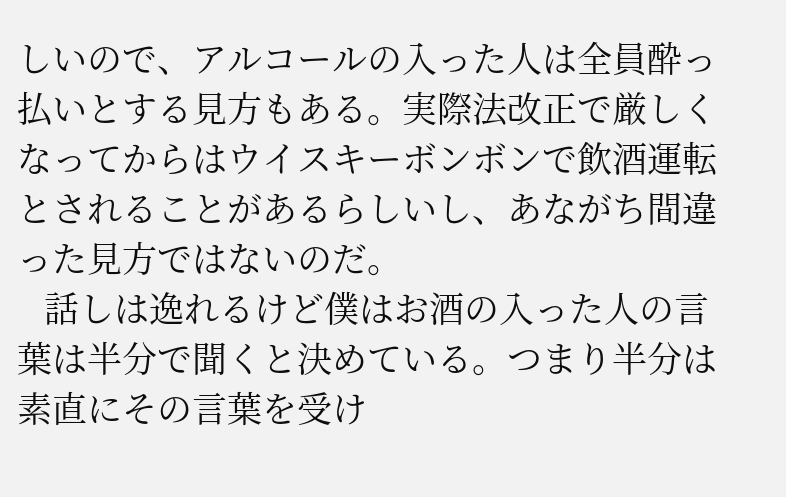しいので、アルコールの入った人は全員酔っ払いとする見方もある。実際法改正で厳しくなってからはウイスキーボンボンで飲酒運転とされることがあるらしいし、あながち間違った見方ではないのだ。
   話しは逸れるけど僕はお酒の入った人の言葉は半分で聞くと決めている。つまり半分は素直にその言葉を受け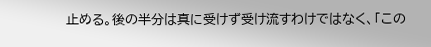止める。後の半分は真に受けず受け流すわけではなく、「この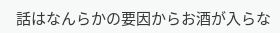話はなんらかの要因からお酒が入らな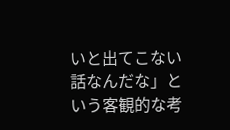いと出てこない話なんだな」という客観的な考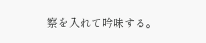察を入れて吟味する。